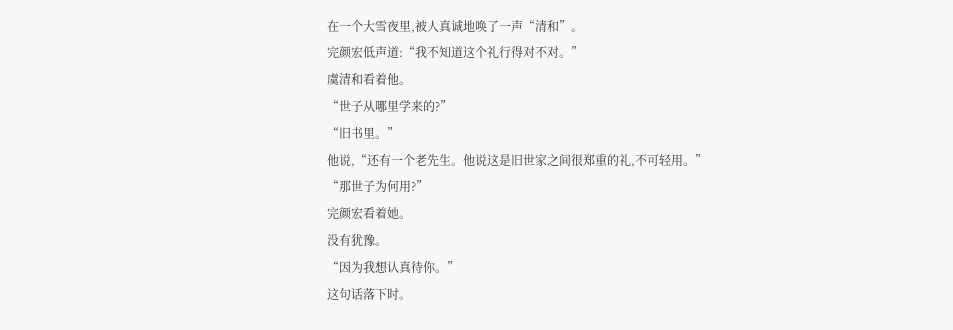在一个大雪夜里,被人真诚地唤了一声“清和”。
完颜宏低声道:“我不知道这个礼行得对不对。”
虞清和看着他。
“世子从哪里学来的?”
“旧书里。”
他说,“还有一个老先生。他说这是旧世家之间很郑重的礼,不可轻用。”
“那世子为何用?”
完颜宏看着她。
没有犹豫。
“因为我想认真待你。”
这句话落下时。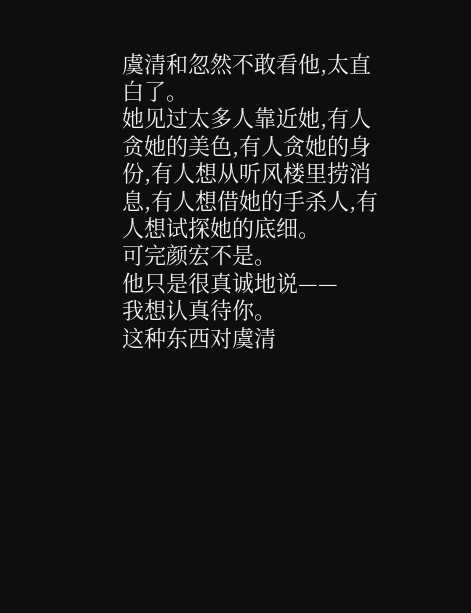虞清和忽然不敢看他,太直白了。
她见过太多人靠近她,有人贪她的美色,有人贪她的身份,有人想从听风楼里捞消息,有人想借她的手杀人,有人想试探她的底细。
可完颜宏不是。
他只是很真诚地说——
我想认真待你。
这种东西对虞清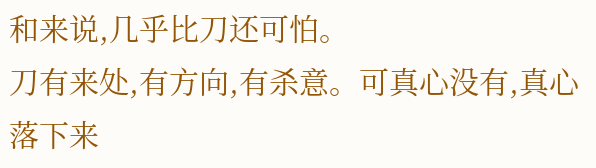和来说,几乎比刀还可怕。
刀有来处,有方向,有杀意。可真心没有,真心落下来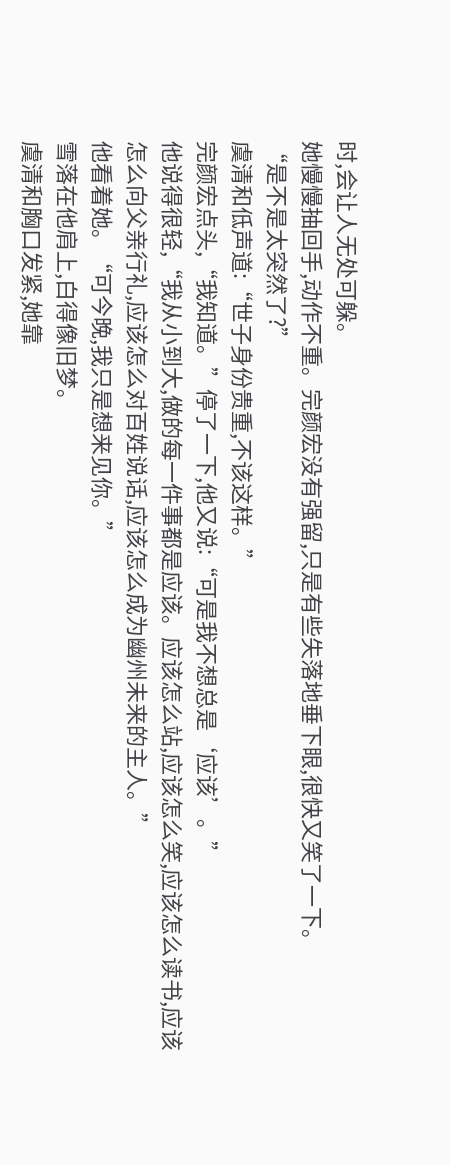时,会让人无处可躲。
她慢慢抽回手,动作不重。完颜宏没有强留,只是有些失落地垂下眼,很快又笑了一下。
“是不是太突然了?”
虞清和低声道:“世子身份贵重,不该这样。”
完颜宏点头,“我知道。”停了一下,他又说:“可是我不想总是‘应该’。”
他说得很轻,“我从小到大,做的每一件事都是应该。应该怎么站,应该怎么笑,应该怎么读书,应该怎么向父亲行礼,应该怎么对百姓说话,应该怎么成为幽州未来的主人。”
他看着她。“可今晚,我只是想来见你。”
雪落在他肩上,白得像旧梦。
虞清和胸口发紧,她靠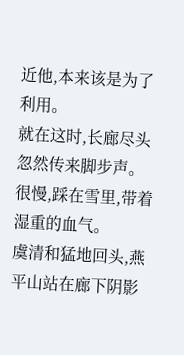近他,本来该是为了利用。
就在这时,长廊尽头忽然传来脚步声。很慢,踩在雪里,带着湿重的血气。
虞清和猛地回头,燕平山站在廊下阴影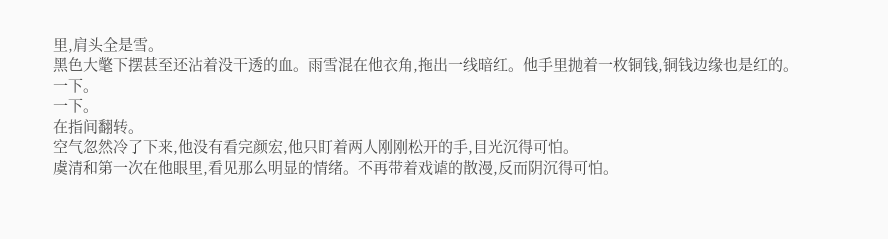里,肩头全是雪。
黑色大氅下摆甚至还沾着没干透的血。雨雪混在他衣角,拖出一线暗红。他手里抛着一枚铜钱,铜钱边缘也是红的。
一下。
一下。
在指间翻转。
空气忽然冷了下来,他没有看完颜宏,他只盯着两人刚刚松开的手,目光沉得可怕。
虞清和第一次在他眼里,看见那么明显的情绪。不再带着戏谑的散漫,反而阴沉得可怕。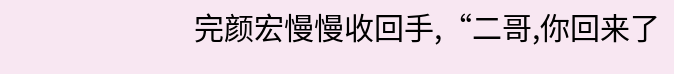完颜宏慢慢收回手,“二哥,你回来了